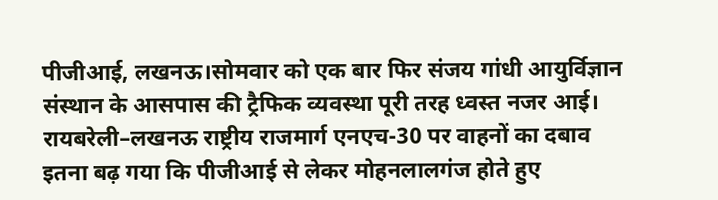पीजीआई, लखनऊ।सोमवार को एक बार फिर संजय गांधी आयुर्विज्ञान संस्थान के आसपास की ट्रैफिक व्यवस्था पूरी तरह ध्वस्त नजर आई। रायबरेली–लखनऊ राष्ट्रीय राजमार्ग एनएच-30 पर वाहनों का दबाव इतना बढ़ गया कि पीजीआई से लेकर मोहनलालगंज होते हुए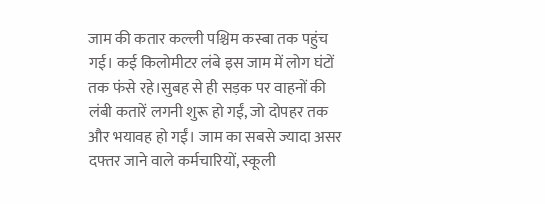जाम की कतार कल्ली पश्चिम कस्बा तक पहुंच गई। कई किलोमीटर लंबे इस जाम में लोग घंटों तक फंसे रहे।सुबह से ही सड़क पर वाहनों की लंबी कतारें लगनी शुरू हो गईं, जो दोपहर तक और भयावह हो गईं। जाम का सबसे ज्यादा असर दफ्तर जाने वाले कर्मचारियों, स्कूली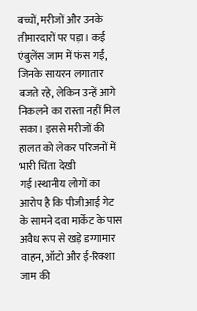बच्चों, मरीजों और उनके तीमारदारों पर पड़ा। कई एंबुलेंस जाम में फंस गईं, जिनके सायरन लगातार बजते रहे, लेकिन उन्हें आगे निकलने का रास्ता नहीं मिल सका। इससे मरीजों की हालत को लेकर परिजनों में भारी चिंता देखी गई।स्थानीय लोगों का आरोप है कि पीजीआई गेट के सामने दवा मार्केट के पास अवैध रूप से खड़े डग्गामार वाहन, ऑटो और ई-रिक्शा जाम की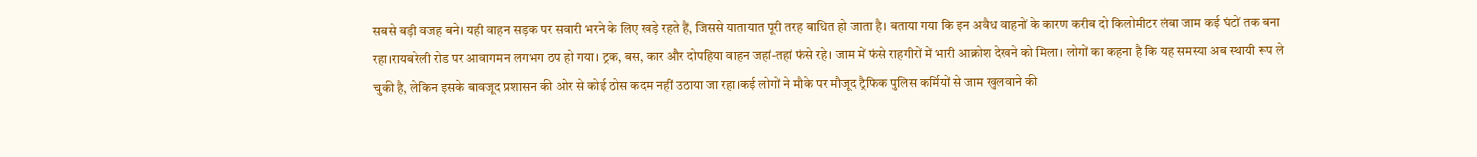सबसे बड़ी वजह बने। यही वाहन सड़क पर सवारी भरने के लिए खड़े रहते हैं, जिससे यातायात पूरी तरह बाधित हो जाता है। बताया गया कि इन अवैध वाहनों के कारण करीब दो किलोमीटर लंबा जाम कई घंटों तक बना रहा।रायबरेली रोड पर आवागमन लगभग ठप हो गया। ट्रक, बस, कार और दोपहिया वाहन जहां-तहां फंसे रहे। जाम में फंसे राहगीरों में भारी आक्रोश देखने को मिला। लोगों का कहना है कि यह समस्या अब स्थायी रूप ले चुकी है, लेकिन इसके बावजूद प्रशासन की ओर से कोई ठोस कदम नहीं उठाया जा रहा।कई लोगों ने मौके पर मौजूद ट्रैफिक पुलिस कर्मियों से जाम खुलवाने की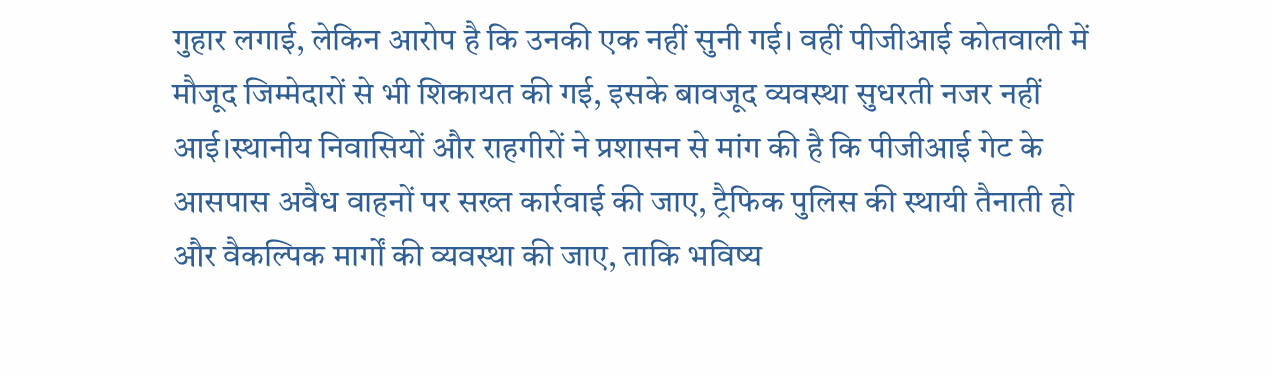गुहार लगाई, लेकिन आरोप है कि उनकी एक नहीं सुनी गई। वहीं पीजीआई कोतवाली में मौजूद जिम्मेदारों से भी शिकायत की गई, इसके बावजूद व्यवस्था सुधरती नजर नहीं आई।स्थानीय निवासियों और राहगीरों ने प्रशासन से मांग की है कि पीजीआई गेट के आसपास अवैध वाहनों पर सख्त कार्रवाई की जाए, ट्रैफिक पुलिस की स्थायी तैनाती हो और वैकल्पिक मार्गों की व्यवस्था की जाए, ताकि भविष्य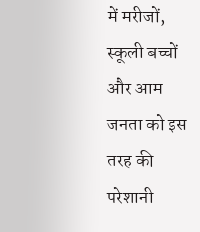में मरीजों, स्कूली बच्चों और आम जनता को इस तरह की परेशानी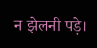न झेलनी पड़े।